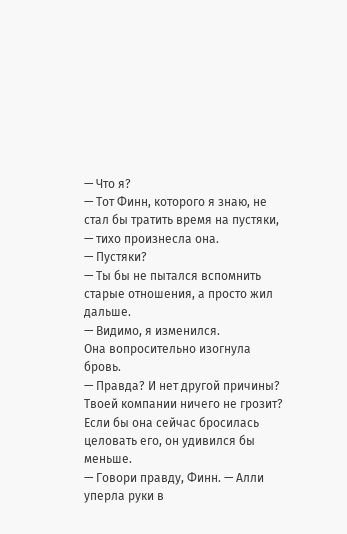— Что я?
— Тот Финн, которого я знаю, не стал бы тратить время на пустяки, — тихо произнесла она.
— Пустяки?
— Ты бы не пытался вспомнить старые отношения, а просто жил дальше.
— Видимо, я изменился.
Она вопросительно изогнула бровь.
— Правда? И нет другой причины? Твоей компании ничего не грозит?
Если бы она сейчас бросилась целовать его, он удивился бы меньше.
— Говори правду, Финн. — Алли уперла руки в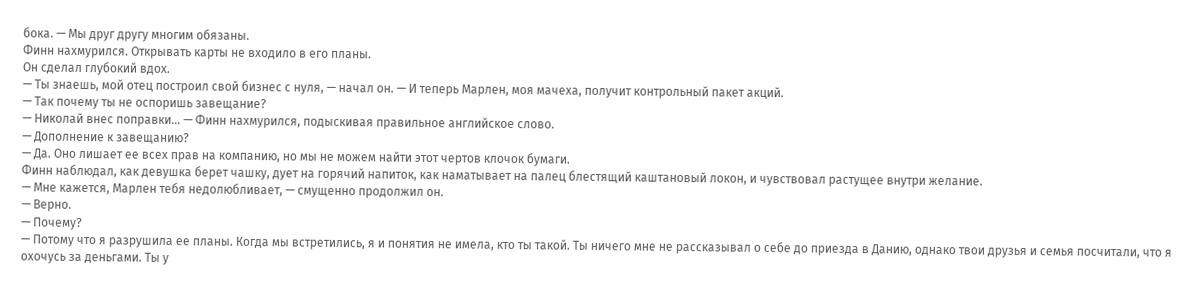бока. — Мы друг другу многим обязаны.
Финн нахмурился. Открывать карты не входило в его планы.
Он сделал глубокий вдох.
— Ты знаешь, мой отец построил свой бизнес с нуля, — начал он. — И теперь Марлен, моя мачеха, получит контрольный пакет акций.
— Так почему ты не оспоришь завещание?
— Николай внес поправки… — Финн нахмурился, подыскивая правильное английское слово.
— Дополнение к завещанию?
— Да. Оно лишает ее всех прав на компанию, но мы не можем найти этот чертов клочок бумаги.
Финн наблюдал, как девушка берет чашку, дует на горячий напиток, как наматывает на палец блестящий каштановый локон, и чувствовал растущее внутри желание.
— Мне кажется, Марлен тебя недолюбливает, — смущенно продолжил он.
— Верно.
— Почему?
— Потому что я разрушила ее планы. Когда мы встретились, я и понятия не имела, кто ты такой. Ты ничего мне не рассказывал о себе до приезда в Данию, однако твои друзья и семья посчитали, что я охочусь за деньгами. Ты у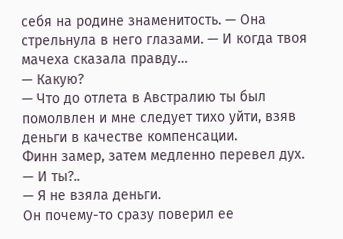себя на родине знаменитость. — Она стрельнула в него глазами. — И когда твоя мачеха сказала правду…
— Какую?
— Что до отлета в Австралию ты был помолвлен и мне следует тихо уйти, взяв деньги в качестве компенсации.
Финн замер, затем медленно перевел дух.
— И ты?..
— Я не взяла деньги.
Он почему-то сразу поверил ее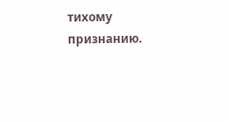тихому признанию.